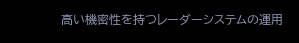高い機密性を持つレーダーシステムの運用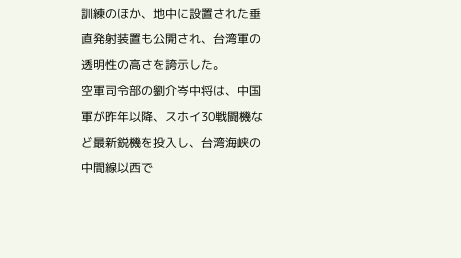訓練のほか、地中に設置された垂直発射装置も公開され、台湾軍の透明性の高さを誇示した。
空軍司令部の劉介岑中将は、中国軍が昨年以降、スホイ30戦闘機など最新鋭機を投入し、台湾海峡の中間線以西で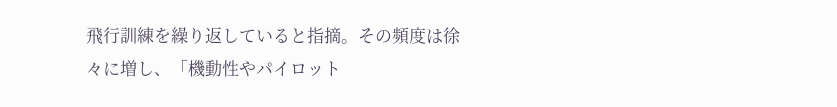飛行訓練を繰り返していると指摘。その頻度は徐々に増し、「機動性やパイロット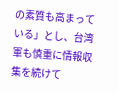の素質も高まっている」とし、台湾軍も慎重に情報収集を続けて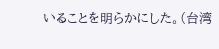いることを明らかにした。(台湾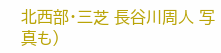北西部・三芝 長谷川周人 写真も)